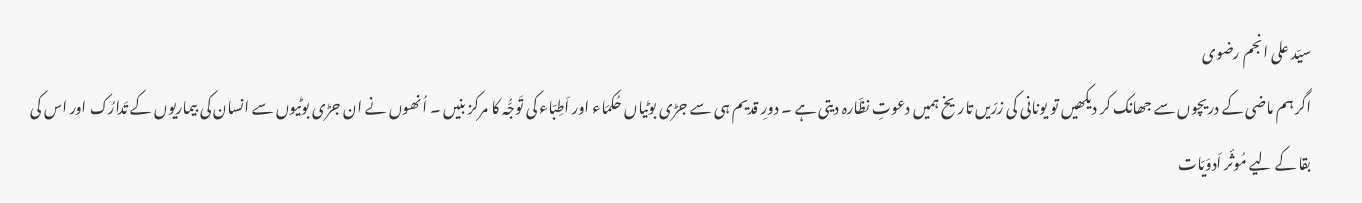سیّد علی انجم رضوی
اگر ہم ماضی کے دریچوں سے جھانک کر دیکھیں تو یونانی کی زرّیں تاریخ ہمیں دعوتِ نظّارہ دیتی ہے ۔ دورِ قدیم ہی سے جڑی بوٹیاں حُکمَاء اور اَطِبّاء کی تَوجُّہ کا مرکز بنیں ۔ اُنھوں نے ان جڑی بوٹیوں سے انسان کی بیماریوں کے تَدارُک اور اس کی بقا کے لیے مُوثٔر اَدوَیّات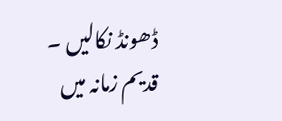ڈھونڈ نکالیں ۔
قدیم زمانہ میں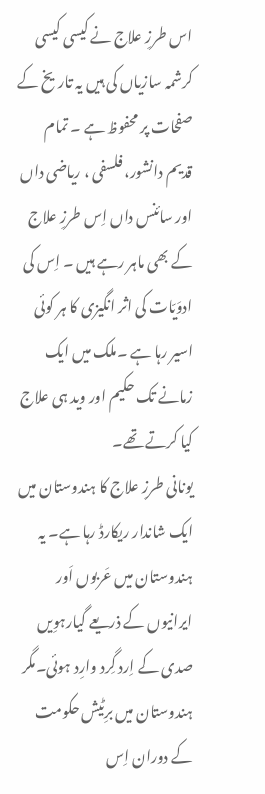اس طرزِ علاج نے کیسی کیسی کرشمہ سازیاں کی ہیں یہ تاریخ کے صفحات پر محفوظ ہے ۔ تمام قدیم دانشور، فلسفی ، ریاضی داں اور سائنس داں اِس طرزِ علاج کے بھی ماہر رہے ہیں ۔ اِس کی ادوَیّات کی اثر انگیزی کا ہر کوئی اسیر رہا ہے ۔ملک میں ایک زمانے تک حکیم اور وید ہی علاج کیا کرتے تھے۔
یونانی طرزِ علاج کا ہندوستان میں ایک شاندار ریکارڈ رہا ہے۔ یہ ہندوستان میں عَربوں اَور ایرانیوں کے ذریعے گیارہوِیں صدی کے اِرد گِرد وارِد ہوئی۔مگر ہندوستان میں برِٹیش حکومت کے دوران اِس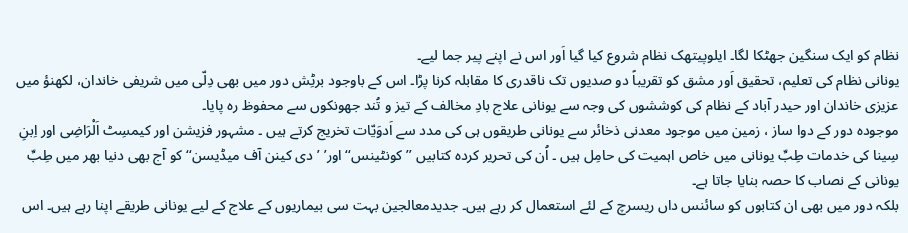نظام کو ایک سنگین جھٹکا لگا۔ ایلوپیتھک نظام شروع کیا گیا اَور اس نے اپنے پیر جما لیے۔
یونانی نظام کی تعلیم، تحقیق اَور مشق کو تقریباً دو صدیوں تک ناقدری کا مقابلہ کرنا پڑا۔ اس کے باوجود برٹِش دور میں بھی دِلّی میں شریفی خاندان، لکھنؤ میں عزیزی خاندان اور حیدر آباد کے نظام کی کوششوں کی وجہ سے یونانی علاج بادِ مخالف کے تیز و تُند جھونکوں سے محفوظ رہ پایا۔
موجودہ دور کے دوا ساز ، زمین میں موجود معدنی ذخائر سے یونانی طریقوں ہی کی مدد سے اَدوَیّات تخریج کرتے ہیں ۔ مشہور فزیشن اور کیمسِٹ اَلْرَاضِی اور اِبنِ سِینا کی خدمات طِبِّ یونانی میں خاص اہمیت کی حامِل ہیں ۔ اُن کی تحریر کردہ کتابیں ’’کونٹینس‘‘ اور’ ’دی کینن آف میڈیسن‘‘ کو آج بھی دنیا بھر میں طِبِّ یونانی کے نصاب کا حصہ بنایا جاتا ہے۔
بلکہ دور میں بھی ان کتابوں کو سائنس داں ریسرچ کے لئے استعمال کر رہے ہیں۔ جدیدمعالجین بہت سی بیماریوں کے علاج کے لیے یونانی طریقے اپنا رہے ہیں۔ اس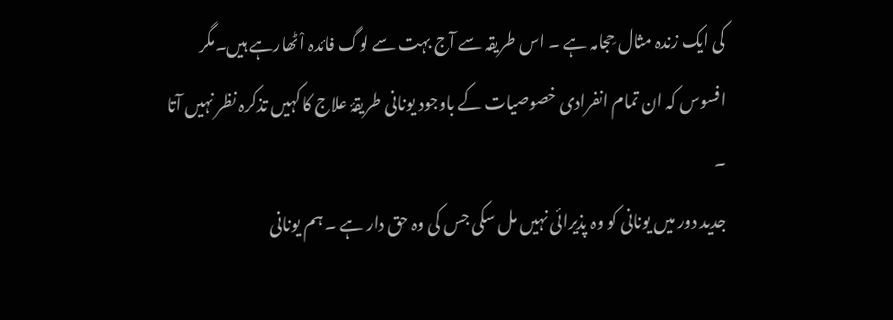کی ایک زندہ مثال حِجامہ ہے ۔ اس طریقہ سے آج بہت سے لوگ فائدہ اْٹھارہے ہیں۔مگر افسوس کہ ان تمام انفرادی خصوصیات کے باوجود یونانی طریقۂ علاج کا کہیں تذکرہ نظر نہیں آتا ۔
جدید دور میں یونانی کو وہ پذیرائی نہیں مل سکی جس کی وہ حق دار ہے ۔ ہم یونانی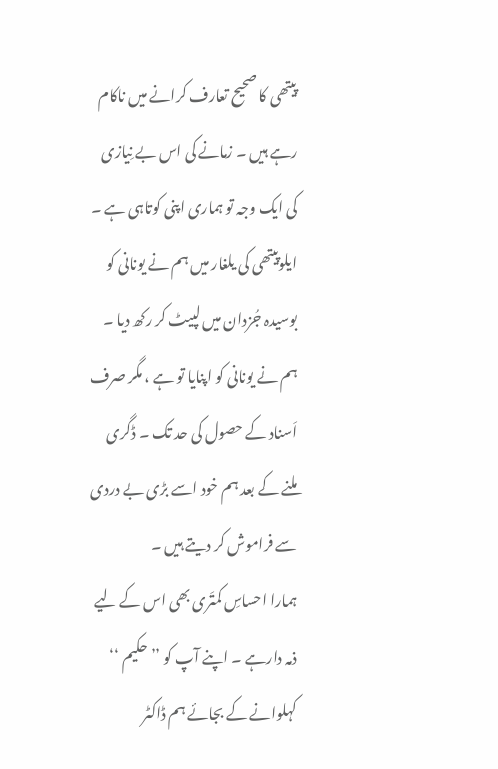پیتھی کا صحیح تعارف کرانے میں ناکام رہے ہیں ۔ زمانے کی اس بے نِیازی کی ایک وجہ تو ہماری اپنی کوتاہی ہے ۔ ایلوپیتھی کی یلغار میں ہم نے یونانی کو بوسیدہ جُزدان میں لپیٹ کر رکھ دیا ۔ ہم نے یونانی کو اپنایا تو ہے ، مگر صرف اَسناد کے حصول کی حد تک ۔ ڈگری ملنے کے بعد ہم خود اسے بڑی بے دردی سے فراموش کر دیتے ہیں ۔
ہمارا احساسِ کمتَری بھی اس کے لیے ذمہ دارہے ۔ اپنے آپ کو ’’ حکیم ‘‘ کہلوانے کے بجائے ہم ڈاکٹر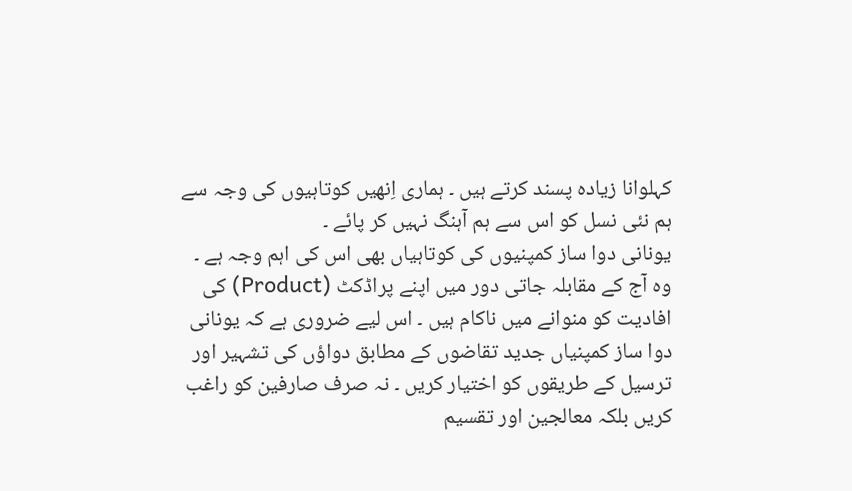کہلوانا زیادہ پسند کرتے ہیں ۔ ہماری اِنھیں کوتاہیوں کی وجہ سے ہم نئی نسل کو اس سے ہم آہنگ نہیں کر پائے ۔
یونانی دوا ساز کمپنیوں کی کوتاہیاں بھی اس کی اہم وجہ ہے ۔ وہ آج کے مقابلہ جاتی دور میں اپنے پراڈکٹ (Product) کی افادیت کو منوانے میں ناکام ہیں ۔ اس لیے ضروری ہے کہ یونانی دوا ساز کمپنیاں جدید تقاضوں کے مطابق دواؤں کی تشہیر اور ترسیل کے طریقوں کو اختیار کریں ۔ نہ صرف صارفین کو راغب کریں بلکہ معالجین اور تقسیم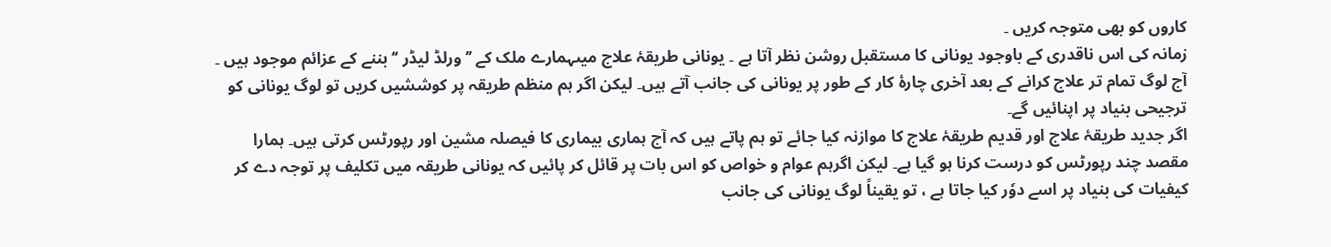کاروں کو بھی متوجہ کریں ۔
زمانہ کی اس ناقدری کے باوجود یونانی کا مستقبل روشن نظر آتا ہے ۔ یونانی طریقۂ علاج میںہمارے ملک کے ’’ ورلڈ لیڈر ‘‘ بننے کے عزائم موجود ہیں ۔ آج لوگ تمام تر علاج کرانے کے بعد آخری چارۂ کار کے طور پر یونانی کی جانب آتے ہیں۔ لیکن اگر ہم منظم طریقہ پر کوششیں کریں تو لوگ یونانی کو ترجیحی بنیاد پر اپنائیں گے۔
اگر جدید طریقۂ علاج اور قدیم طریقۂ علاج کا موازنہ کیا جائے تو ہم پاتے ہیں کہ آج ہماری بیماری کا فیصلہ مشین اور رپورٹس کرتی ہیں۔ ہمارا مقصد چند رپورٹس کو درست کرنا ہو گیا ہے۔ لیکن اگرہم عوام و خواص کو اس بات پر قائل کر پائیں کہ یونانی طریقہ میں تکلیف پر توجہ دے کر کیفیات کی بنیاد پر اسے دوٗر کیا جاتا ہے ، تو یقیناً لوگ یونانی کی جانب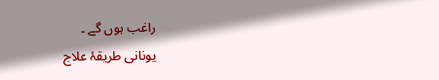راغب ہوں گے ۔
یونانی طریقۂ علاج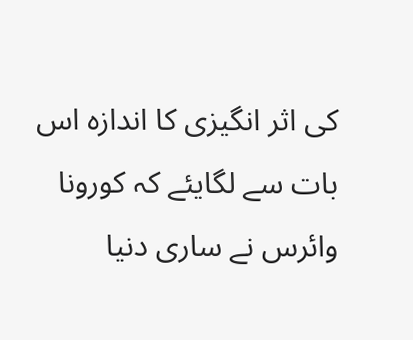کی اثر انگیزی کا اندازہ اس بات سے لگایئے کہ کورونا وائرس نے ساری دنیا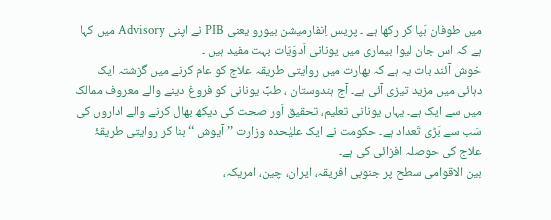میں طوفان بَپا کر رکھا ہے ۔ پریس اِنفارمیشن بیورو یعنی PIB نے اپنی Advisory میں کہا ہے کہ اس جان لیوا بیماری میں یونانی اَدوَیّات بہت مفید ہیں ۔
خوش آئند بات یہ ہے کہ بھارت میں روایتی طریقہ علاج کو عام کرنے میں گزشتہ ایک دہائی میں مزید تیزی آئی ہے۔ آج ہندوستان ، طبِّ یونانی کو فروغ دینے والے معروف ممالک میں سے ایک ہے۔ یہاں یونانی تعلیم، تحقیق اَور صحت کی دیکھ بھال کرنے والے اداروں کی سَب سے بَڑی تَعداد ہے۔ حکومت نے ایک علیٰحدہ وزارت ’’ آیوش ‘‘ بنا کر روایتی طریقۂ علاج کی حوصلہ افزائی کی ہے۔
بین الاقوامی سطح پر جنوبی افریقہ، ایران، چین، امریکہ،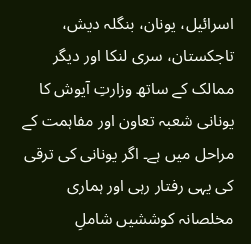اسرائیل، یونان، بنگلہ دیش، تاجکستان، سری لنکا اور دیگر ممالک کے ساتھ وزارتِ آیوش کا یونانی شعبہ تعاون اور مفاہمت کے مراحل میں ہے۔ اگر یونانی کی ترقی کی یہی رفتار رہی اور ہماری مخلصانہ کوششیں شاملِ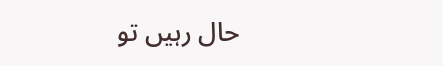حال رہیں تو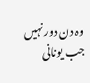وہ دن دور نہیں جب یونانی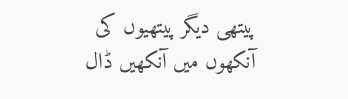پیتھی دیگر پیتھیوں کی آنکھوں میں آنکھیں ڈال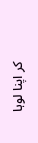کر اپنا لوہا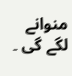منوانے لگے گی ۔